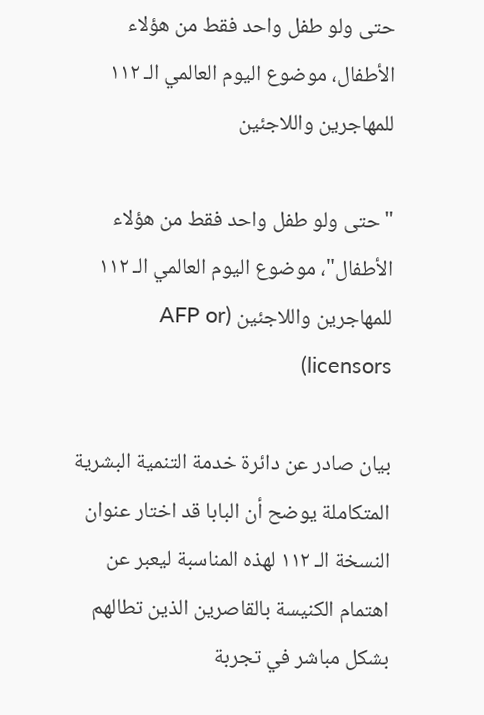حتى ولو طفل واحد فقط من هؤلاء الأطفال، موضوع اليوم العالمي الـ ١١٢ للمهاجرين واللاجئين

"حتى ولو طفل واحد فقط من هؤلاء الأطفال"، موضوع اليوم العالمي الـ ١١٢ للمهاجرين واللاجئين (AFP or licensors)

بيان صادر عن دائرة خدمة التنمية البشرية المتكاملة يوضح أن البابا قد اختار عنوان النسخة الـ ١١٢ لهذه المناسبة ليعبر عن اهتمام الكنيسة بالقاصرين الذين تطالهم بشكل مباشر في تجربة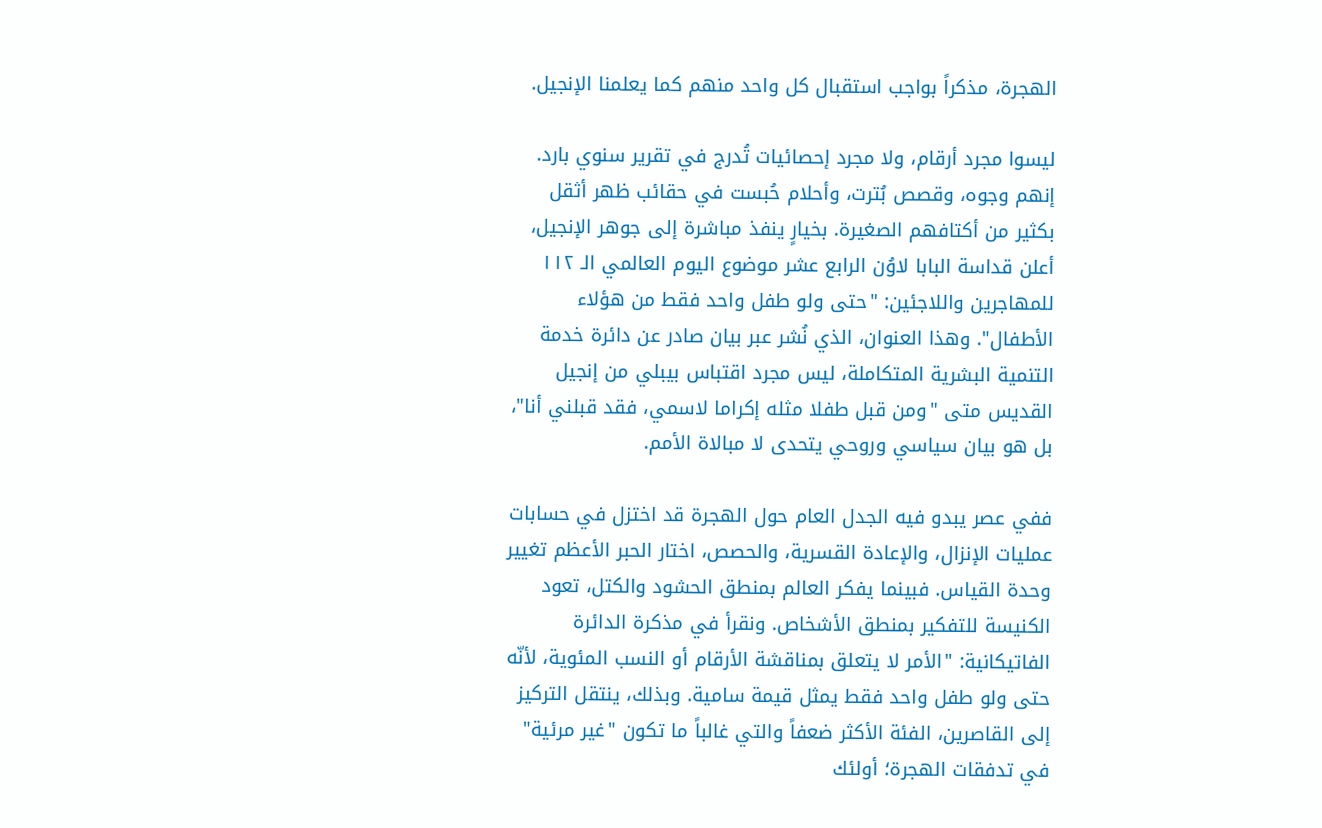الهجرة، مذكراً بواجب استقبال كل واحد منهم كما يعلمنا الإنجيل.

ليسوا مجرد أرقام، ولا مجرد إحصائيات تُدرج في تقرير سنوي بارد. إنهم وجوه، وقصص بُترت، وأحلام حُبست في حقائب ظهر أثقل بكثير من أكتافهم الصغيرة. بخيارٍ ينفذ مباشرة إلى جوهر الإنجيل، أعلن قداسة البابا لاوُن الرابع عشر موضوع اليوم العالمي الـ ١١٢ للمهاجرين واللاجئين: "حتى ولو طفل واحد فقط من هؤلاء الأطفال". وهذا العنوان، الذي نُشر عبر بيان صادر عن دائرة خدمة التنمية البشرية المتكاملة، ليس مجرد اقتباس بيبلي من إنجيل القديس متى "ومن قبل طفلا مثله إكراما لاسمي، فقد قبلني أنا"، بل هو بيان سياسي وروحي يتحدى لا مبالاة الأمم.

ففي عصر يبدو فيه الجدل العام حول الهجرة قد اختزل في حسابات عمليات الإنزال، والإعادة القسرية، والحصص، اختار الحبر الأعظم تغيير وحدة القياس. فبينما يفكر العالم بمنطق الحشود والكتل، تعود الكنيسة للتفكير بمنطق الأشخاص. ونقرأ في مذكرة الدائرة الفاتيكانية: "الأمر لا يتعلق بمناقشة الأرقام أو النسب المئوية، لأنّه حتى ولو طفل واحد فقط يمثل قيمة سامية. وبذلك، ينتقل التركيز إلى القاصرين، الفئة الأكثر ضعفاً والتي غالباً ما تكون "غير مرئية" في تدفقات الهجرة؛ أولئك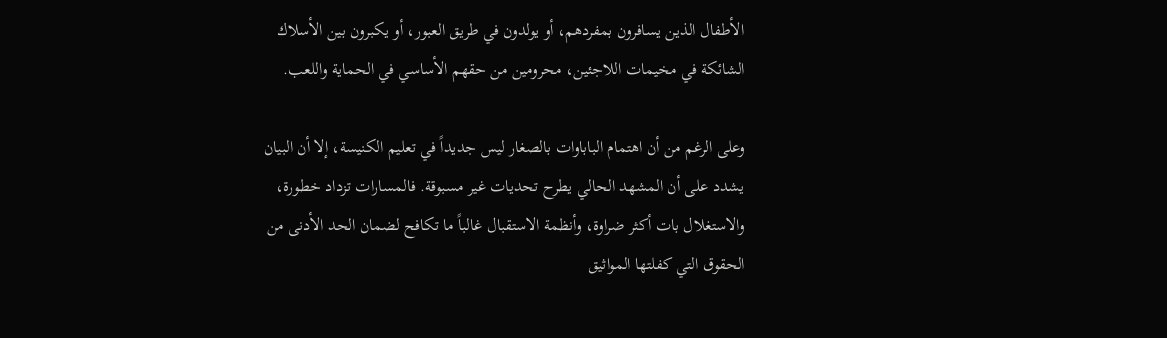الأطفال الذين يسافرون بمفردهم، أو يولدون في طريق العبور، أو يكبرون بين الأسلاك الشائكة في مخيمات اللاجئين، محرومين من حقهم الأساسي في الحماية واللعب.

وعلى الرغم من أن اهتمام الباباوات بالصغار ليس جديداً في تعليم الكنيسة، إلا أن البيان يشدد على أن المشهد الحالي يطرح تحديات غير مسبوقة. فالمسارات تزداد خطورة، والاستغلال بات أكثر ضراوة، وأنظمة الاستقبال غالباً ما تكافح لضمان الحد الأدنى من الحقوق التي كفلتها المواثيق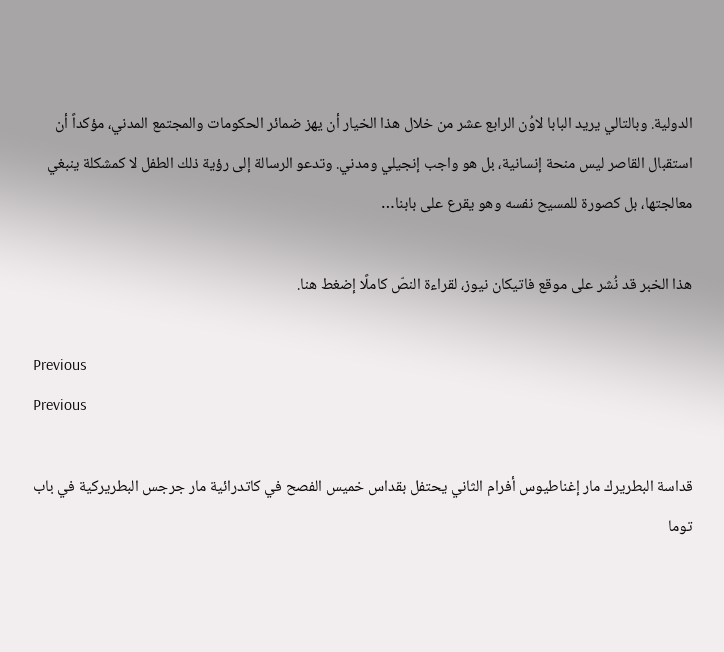الدولية. وبالتالي يريد البابا لاوُن الرابع عشر من خلال هذا الخيار أن يهز ضمائر الحكومات والمجتمع المدني، مؤكداً أن استقبال القاصر ليس منحة إنسانية، بل هو واجب إنجيلي ومدني. وتدعو الرسالة إلى رؤية ذلك الطفل لا كمشكلة ينبغي معالجتها، بل كصورة للمسيح نفسه وهو يقرع على بابنا…

هذا الخبر قد نُشر على موقع فاتيكان نيوز، لقراءة النصّ كاملًا إضغط هنا.

Previous
Previous

قداسة البطريرك مار إغناطيوس أفرام الثاني يحتفل بقداس خميس الفصح في كاتدرائية مار جرجس البطريركية في باب توما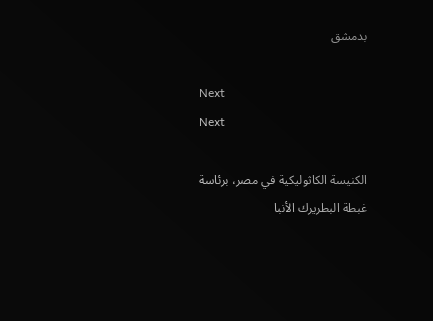بدمشق

Next
Next

الكنيسة الكاثوليكية في مصر، برئاسة غبطة البطريرك الأنبا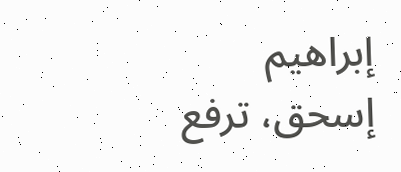إبراهيم إسحق، ترفع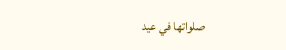صلواتها في عيد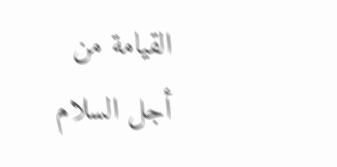القيامة من أجل السلام